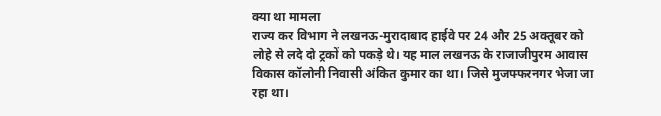क्या था मामला
राज्य कर विभाग ने लखनऊ-मुरादाबाद हाईवे पर 24 और 25 अक्तूबर को लोहे से लदे दो ट्रकों को पकड़े थे। यह माल लखनऊ के राजाजीपुरम आवास विकास कॉलोनी निवासी अंकित कुमार का था। जिसे मुजफ्फरनगर भेजा जा रहा था।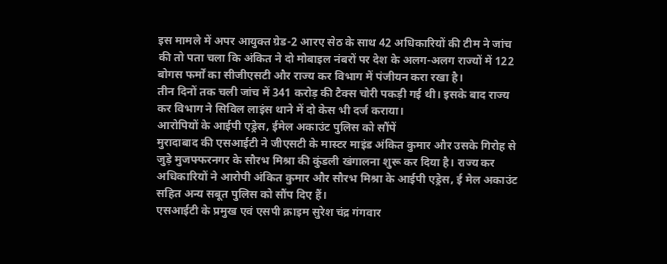इस मामले में अपर आयुक्त ग्रेड-2 आरए सेठ के साथ 42 अधिकारियों की टीम ने जांच की तो पता चला कि अंकित ने दो मोबाइल नंबरों पर देश के अलग-अलग राज्यों में 122 बोगस फर्मों का सीजीएसटी और राज्य कर विभाग में पंजीयन करा रखा है।
तीन दिनों तक चली जांच में 341 करोड़ की टैक्स चोरी पकड़ी गई थी। इसके बाद राज्य कर विभाग ने सिविल लाइंस थाने में दो केस भी दर्ज कराया।
आरोपियों के आईपी एड्रेस, ईमेल अकाउंट पुलिस को सौंपें
मुरादाबाद की एसआईटी ने जीएसटी के मास्टर माइंड अंकित कुमार और उसके गिरोह से जुड़े मुजफ्फरनगर के सौरभ मिश्रा की कुंडली खंगालना शुरू कर दिया है। राज्य कर अधिकारियों ने आरोपी अंकित कुमार और सौरभ मिश्रा के आईपी एड्रेस, ई मेल अकाउंट सहित अन्य सबूत पुलिस को सौंप दिए हैं।
एसआईटी के प्रमुख एवं एसपी क्राइम सुरेश चंद्र गंगवार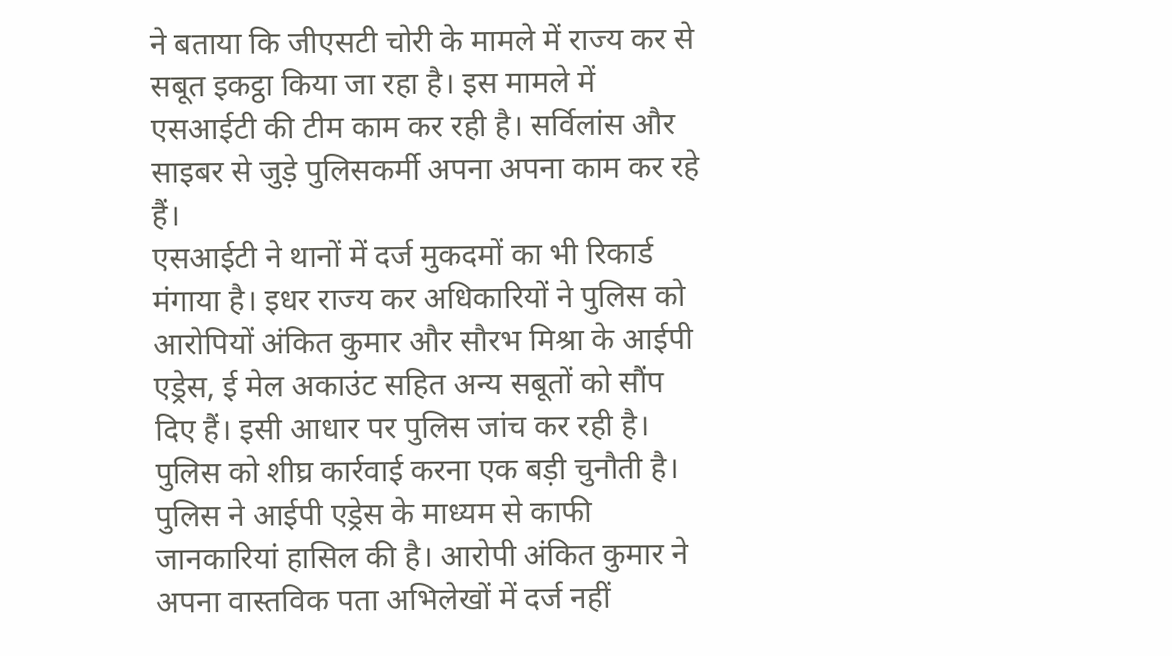ने बताया कि जीएसटी चोरी के मामले में राज्य कर से सबूत इकट्ठा किया जा रहा है। इस मामले में एसआईटी की टीम काम कर रही है। सर्विलांस और साइबर से जुड़े पुलिसकर्मी अपना अपना काम कर रहे हैं।
एसआईटी ने थानों में दर्ज मुकदमों का भी रिकार्ड मंगाया है। इधर राज्य कर अधिकारियों ने पुलिस को आरोपियों अंकित कुमार और सौरभ मिश्रा के आईपी एड्रेस, ई मेल अकाउंट सहित अन्य सबूतों को सौंप दिए हैं। इसी आधार पर पुलिस जांच कर रही है।
पुलिस को शीघ्र कार्रवाई करना एक बड़ी चुनौती है। पुलिस ने आईपी एड्रेस के माध्यम से काफी जानकारियां हासिल की है। आरोपी अंकित कुमार ने अपना वास्तविक पता अभिलेखों में दर्ज नहीं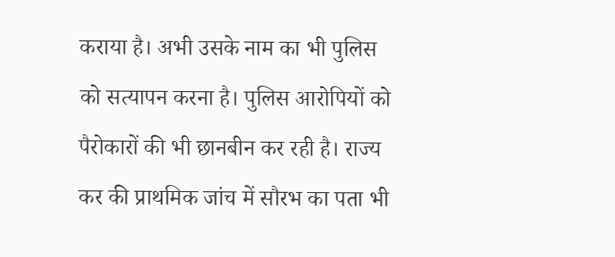कराया है। अभी उसके नाम का भी पुलिस को सत्यापन करना है। पुलिस आरोपियों को पैरोकारों की भी छानबीन कर रही है। राज्य कर की प्राथमिक जांच में सौरभ का पता भी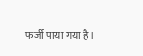फर्जी पाया गया है।